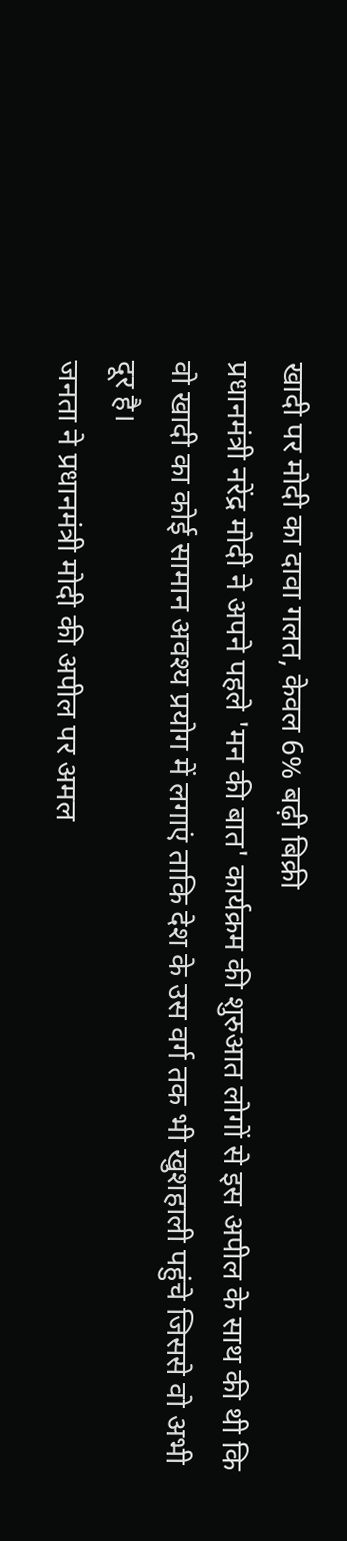खादी पर मोदी का दावा गलत, केवल 6% बढ़ी बिक्री
प्रधानमंत्री नरेंद्र मोदी ने अपने पहले 'मन की बात' कार्यक्रम की शुरुआत लोगों से इस अपील के साथ की थी कि वो खादी का कोई सामान अवश्य प्रयोग में लगाएं ताकि देश के उस वर्ग तक भी खुशहाली पहुंचे जिससे वो अभी दूर है।
जनता ने प्रधानमंत्री मोदी की अपील पर अमल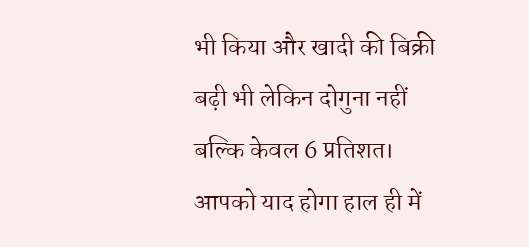भी किया और खादी की बिक्री बढ़ी भी लेकिन दोगुना नहीं बल्कि केवल 6 प्रतिशत। आपको याद होगा हाल ही में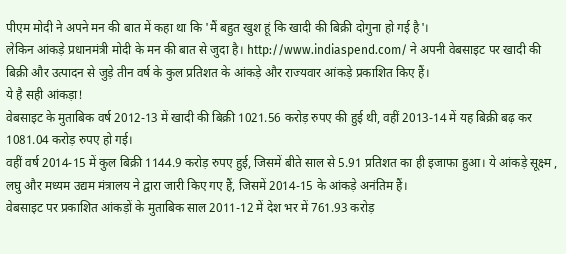पीएम मोदी ने अपने मन की बात में कहा था कि 'मैं बहुत खुश हूं कि खादी की बिक्री दोगुना हो गई है'।
लेकिन आंकड़े प्रधानमंत्री मोदी के मन की बात से जुदा है। http://www.indiaspend.com/ ने अपनी वेबसाइट पर खादी की बिक्री और उत्पादन से जुड़े तीन वर्ष के कुल प्रतिशत के आंकड़े और राज्यवार आंकड़े प्रकाशित किए हैं।
ये है सही आंकड़ा!
वेबसाइट के मुताबिक वर्ष 2012-13 में खादी की बिक्री 1021.56 करोड़ रुपए की हुई थी, वहीं 2013-14 में यह बिक्री बढ़ कर 1081.04 करोड़ रुपए हो गई।
वहीं वर्ष 2014-15 में कुल बिक्री 1144.9 करोड़ रुपए हुई, जिसमें बीते साल से 5.91 प्रतिशत का ही इजाफा हुआ। ये आंकड़े सूक्ष्म , लघु और मध्यम उद्यम मंत्रालय ने द्वारा जारी किए गए हैं, जिसमें 2014-15 के आंकड़े अनंतिम हैं।
वेबसाइट पर प्रकाशित आंकड़ों के मुताबिक साल 2011-12 में देश भर में 761.93 करोड़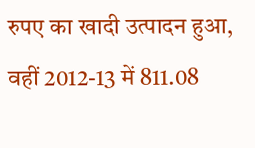रुपए का खादी उत्पादन हुआ, वहीं 2012-13 में 811.08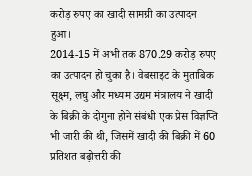करोड़ रुपए का खादी सामग्री का उत्पादन हुआ।
2014-15 में अभी तक 870.29 करोड़ रुपए का उत्पादन हो चुका है। वेबसाइट के मुताबिक सूक्ष्म, लघु और मध्यम उद्यम मंत्रालय ने खादी के बिक्री के दोगुना होने संबंधी एक प्रेस विज्ञप्ति भी जारी की थी, जिसमें खादी की बिक्री में 60 प्रतिशत बढ़ोत्तरी की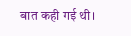बात कही गई थी।